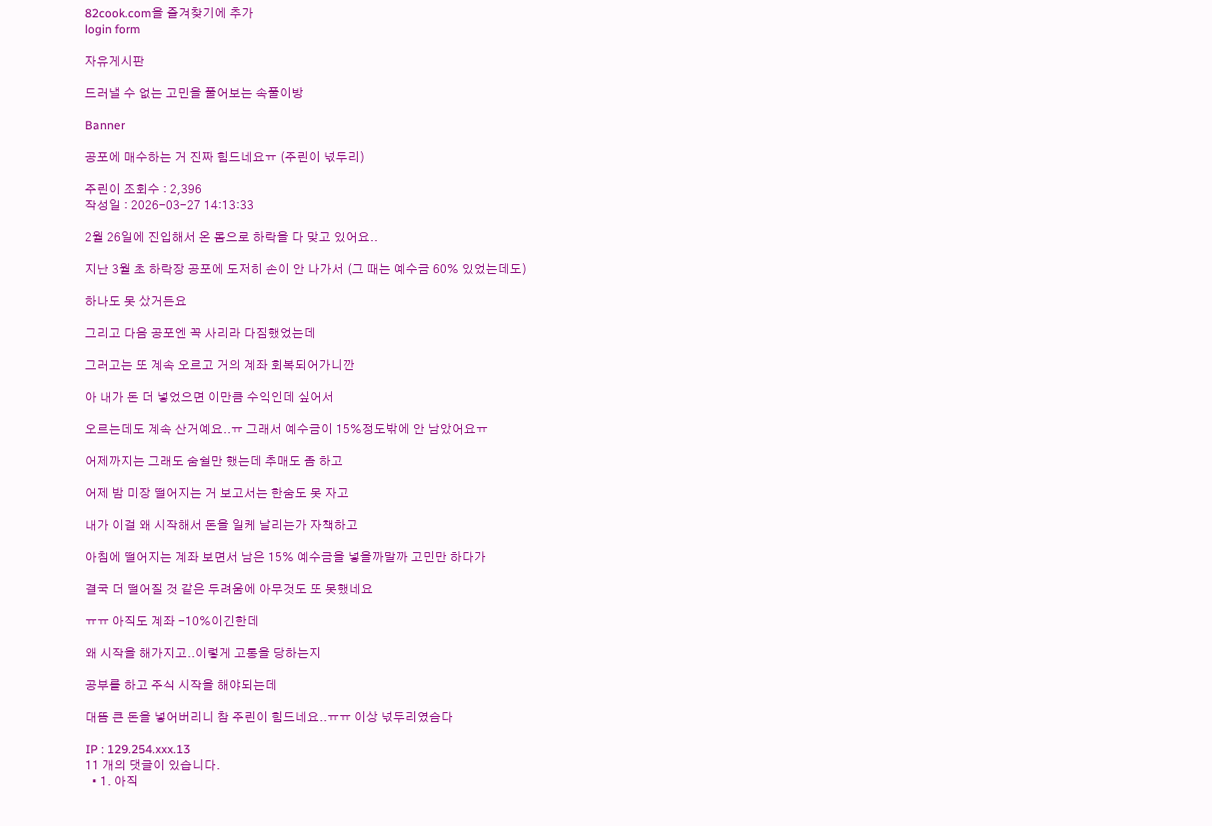82cook.com을 즐겨찾기에 추가
login form

자유게시판

드러낼 수 없는 고민을 풀어보는 속풀이방

Banner

공포에 매수하는 거 진짜 힘드네요ㅠ (주린이 넋두리)

주린이 조회수 : 2,396
작성일 : 2026-03-27 14:13:33

2월 26일에 진입해서 온 몸으로 하락을 다 맞고 있어요..

지난 3월 초 하락장 공포에 도저히 손이 안 나가서 (그 때는 예수금 60% 있었는데도)

하나도 못 샀거든요

그리고 다음 공포엔 꼭 사리라 다짐했었는데

그러고는 또 계속 오르고 거의 계좌 회복되어가니깐

아 내가 돈 더 넣었으면 이만큼 수익인데 싶어서

오르는데도 계속 산거예요..ㅠ 그래서 예수금이 15%정도밖에 안 남았어요ㅠ

어제까지는 그래도 숨쉴만 했는데 추매도 좀 하고

어제 밤 미장 떨어지는 거 보고서는 한숨도 못 자고

내가 이걸 왜 시작해서 돈을 일케 날리는가 자책하고

아침에 떨어지는 계좌 보면서 남은 15% 예수금을 넣을까말까 고민만 하다가

결국 더 떨어질 것 같은 두려움에 아무것도 또 못했네요

ㅠㅠ 아직도 계좌 -10%이긴한데

왜 시작을 해가지고..이렇게 고통을 당하는지

공부를 하고 주식 시작을 해야되는데

대뜸 큰 돈을 넣어버리니 참 주린이 힘드네요..ㅠㅠ 이상 넋두리였슴다

IP : 129.254.xxx.13
11 개의 댓글이 있습니다.
  • 1. 아직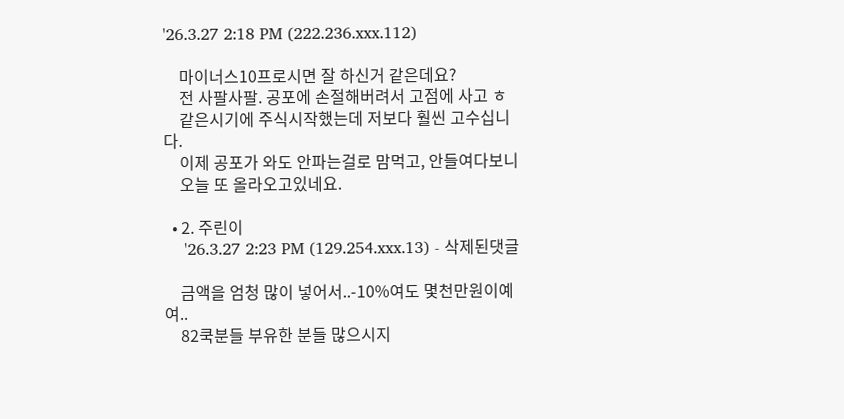'26.3.27 2:18 PM (222.236.xxx.112)

    마이너스10프로시면 잘 하신거 같은데요?
    전 사팔사팔. 공포에 손절해버려서 고점에 사고 ㅎ
    같은시기에 주식시작했는데 저보다 훨씬 고수십니다.
    이제 공포가 와도 안파는걸로 맘먹고, 안들여다보니
    오늘 또 올라오고있네요.

  • 2. 주린이
    '26.3.27 2:23 PM (129.254.xxx.13) - 삭제된댓글

    금액을 엄청 많이 넣어서..-10%여도 몇천만원이예여..
    82쿡분들 부유한 분들 많으시지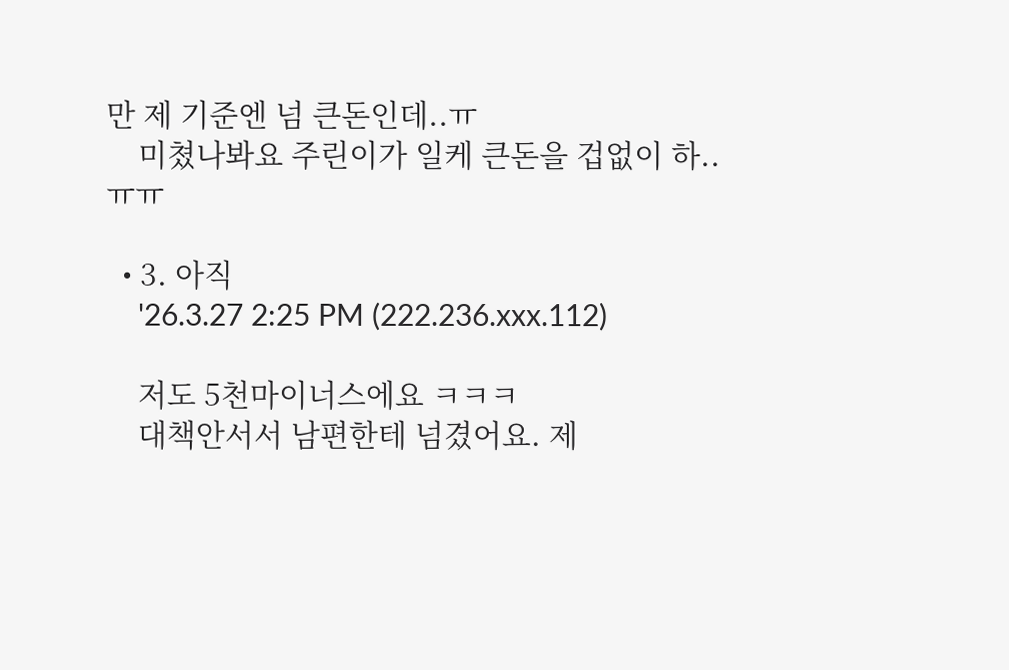만 제 기준엔 넘 큰돈인데..ㅠ
    미쳤나봐요 주린이가 일케 큰돈을 겁없이 하..ㅠㅠ

  • 3. 아직
    '26.3.27 2:25 PM (222.236.xxx.112)

    저도 5천마이너스에요 ㅋㅋㅋ
    대책안서서 남편한테 넘겼어요. 제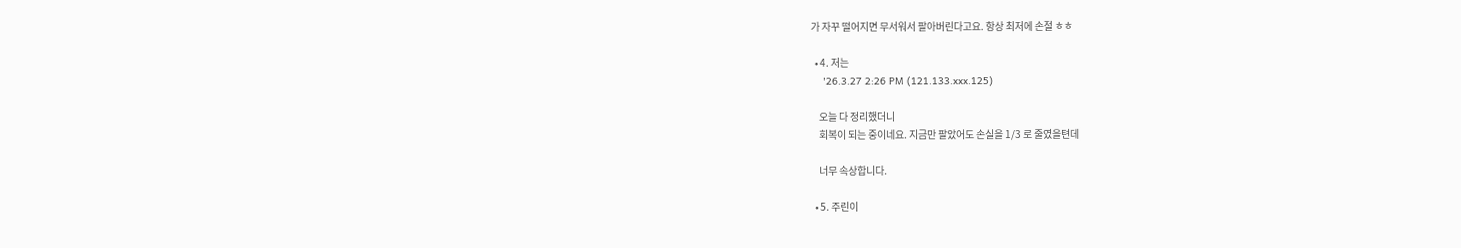가 자꾸 떨어지면 무서워서 팔아버린다고요. 항상 최저에 손절 ㅎㅎ

  • 4. 저는
    '26.3.27 2:26 PM (121.133.xxx.125)

    오늘 다 정리했더니
    회복이 되는 중이네요. 지금만 팔았어도 손실을 1/3 로 줄였을텬데

    너무 속상합니다.

  • 5. 주린이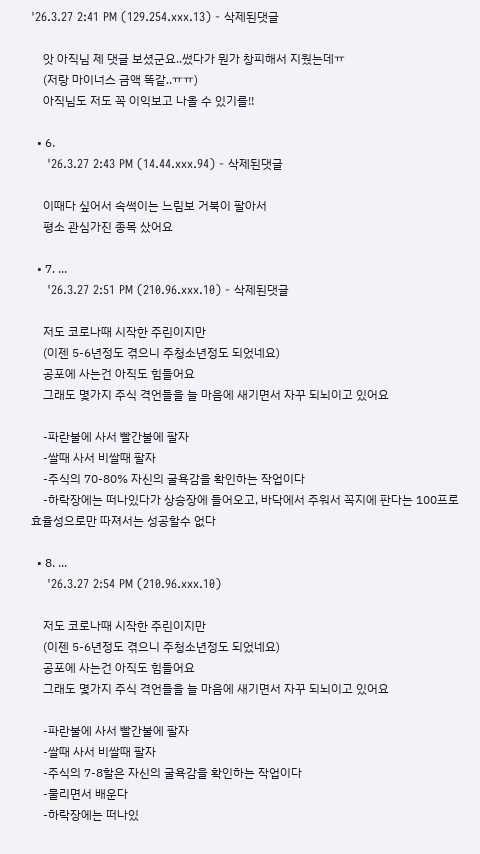'26.3.27 2:41 PM (129.254.xxx.13) - 삭제된댓글

    앗 아직님 제 댓글 보셨군요..썼다가 뭔가 창피해서 지웠는데ㅠ
    (저랑 마이너스 금액 똑같..ㅠㅠ)
    아직님도 저도 꼭 이익보고 나올 수 있기를!!

  • 6.
    '26.3.27 2:43 PM (14.44.xxx.94) - 삭제된댓글

    이때다 싶어서 속썩이는 느림보 거북이 팔아서
    평소 관심가진 종목 샀어요

  • 7. ...
    '26.3.27 2:51 PM (210.96.xxx.10) - 삭제된댓글

    저도 코로나때 시작한 주린이지만
    (이젠 5-6년정도 겪으니 주청소년정도 되었네요)
    공포에 사는건 아직도 힘들어요
    그래도 몇가지 주식 격언들을 늘 마음에 새기면서 자꾸 되뇌이고 있어요

    -파란불에 사서 빨간불에 팔자
    -쌀때 사서 비쌀때 팔자
    -주식의 70-80% 자신의 굴욕감을 확인하는 작업이다
    -하락장에는 떠나있다가 상승장에 들어오고, 바닥에서 주워서 꼭지에 판다는 100프로 효율성으로만 따져서는 성공할수 없다

  • 8. ...
    '26.3.27 2:54 PM (210.96.xxx.10)

    저도 코로나때 시작한 주린이지만
    (이젠 5-6년정도 겪으니 주청소년정도 되었네요)
    공포에 사는건 아직도 힘들어요
    그래도 몇가지 주식 격언들을 늘 마음에 새기면서 자꾸 되뇌이고 있어요

    -파란불에 사서 빨간불에 팔자
    -쌀때 사서 비쌀때 팔자
    -주식의 7-8할은 자신의 굴욕감을 확인하는 작업이다
    -물리면서 배운다
    -하락장에는 떠나있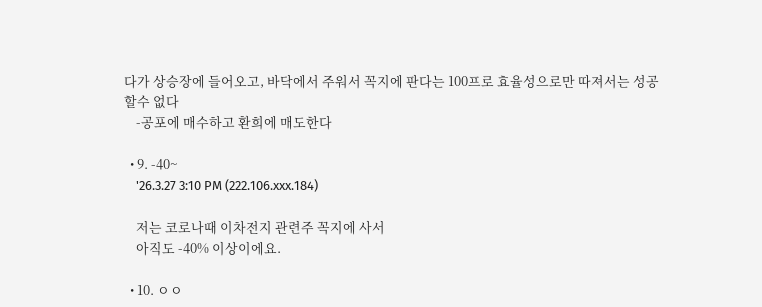다가 상승장에 들어오고, 바닥에서 주워서 꼭지에 판다는 100프로 효율성으로만 따져서는 성공할수 없다
    -공포에 매수하고 환희에 매도한다

  • 9. -40~
    '26.3.27 3:10 PM (222.106.xxx.184)

    저는 코로나때 이차전지 관련주 꼭지에 사서
    아직도 -40% 이상이에요.

  • 10. ㅇㅇ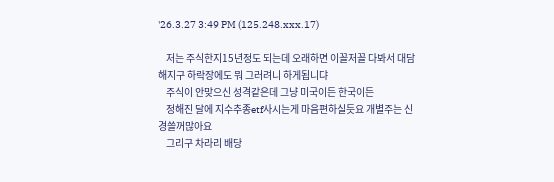'26.3.27 3:49 PM (125.248.xxx.17)

    저는 주식한지15년정도 되는데 오래하면 이꼴저꼴 다봐서 대담해지구 하락장에도 뭐 그러려니 하게됩니댜
    주식이 안맞으신 성격같은데 그냥 미국이든 한국이든
    정해진 달에 지수추종etf사시는게 마음편하실듯요 개별주는 신경쓸꺼많아요
    그리구 차라리 배당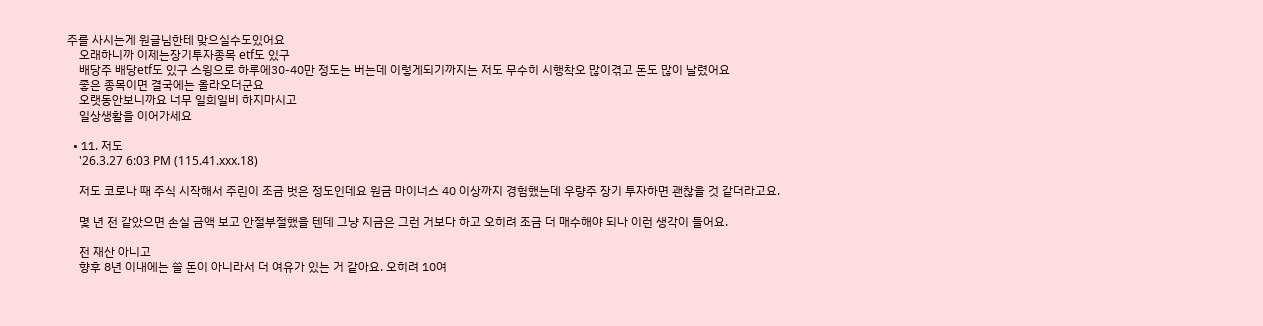주를 사시는게 원글님한테 맞으실수도있어요
    오래하니까 이제는장기투자종목 etf도 있구
    배당주 배당etf도 있구 스윙으로 하루에30-40만 정도는 버는데 이렇게되기까지는 저도 무수히 시행착오 많이겪고 돈도 많이 날렸어요
    좋은 종목이면 결국에는 올라오더군요
    오랫동안보니까요 너무 일희일비 하지마시고
    일상생활을 이어가세요

  • 11. 저도
    '26.3.27 6:03 PM (115.41.xxx.18)

    저도 코로나 때 주식 시작해서 주린이 조금 벗은 정도인데요 원금 마이너스 40 이상까지 경험했는데 우량주 장기 투자하면 괜찮을 것 같더라고요.

    몇 년 전 같았으면 손실 금액 보고 안절부절했을 텐데 그냥 지금은 그런 거보다 하고 오히려 조금 더 매수해야 되나 이런 생각이 들어요.

    전 재산 아니고
    향후 8년 이내에는 쓸 돈이 아니라서 더 여유가 있는 거 같아요. 오히려 10여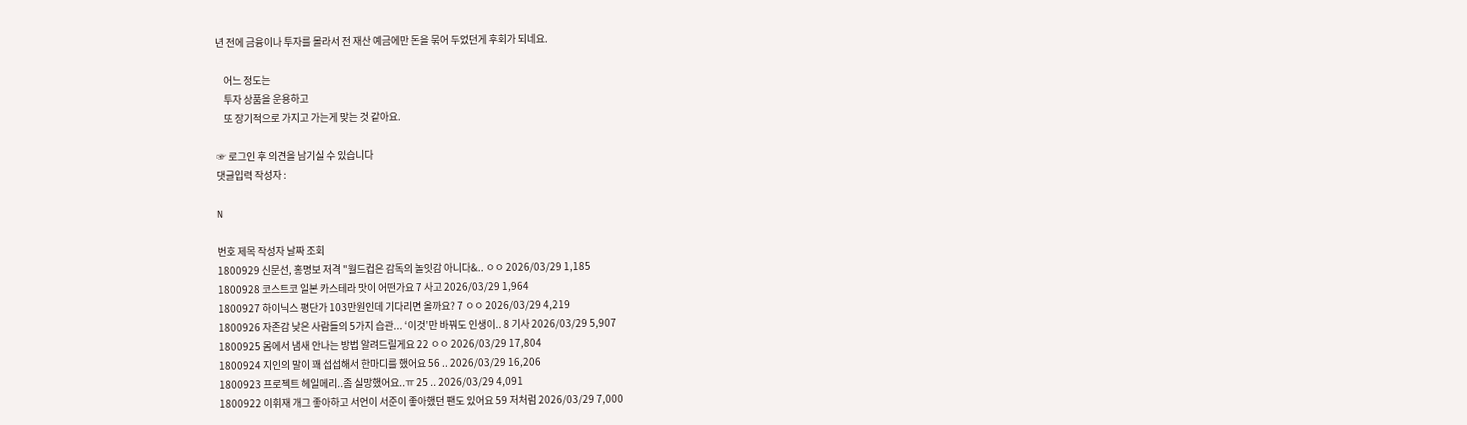년 전에 금융이나 투자를 몰라서 전 재산 예금에만 돈을 묶어 두었던게 후회가 되네요.

    어느 정도는
    투자 상품을 운용하고
    또 장기적으로 가지고 가는게 맞는 것 같아요.

☞ 로그인 후 의견을 남기실 수 있습니다
댓글입력 작성자 :

N

번호 제목 작성자 날짜 조회
1800929 신문선, 홍명보 저격 "월드컵은 감독의 놀잇감 아니다&.. ㅇㅇ 2026/03/29 1,185
1800928 코스트코 일본 카스테라 맛이 어떤가요 7 사고 2026/03/29 1,964
1800927 하이닉스 평단가 103만원인데 기다리면 올까요? 7 ㅇㅇ 2026/03/29 4,219
1800926 자존감 낮은 사람들의 5가지 습관... ‘이것’만 바꿔도 인생이.. 8 기사 2026/03/29 5,907
1800925 몸에서 냄새 안나는 방법 알려드릴게요 22 ㅇㅇ 2026/03/29 17,804
1800924 지인의 말이 꽤 섭섭해서 한마디를 했어요 56 .. 2026/03/29 16,206
1800923 프로젝트 헤일메리..좀 실망했어요..ㅠ 25 .. 2026/03/29 4,091
1800922 이휘재 개그 좋아하고 서언이 서준이 좋아했던 팬도 있어요 59 저처럼 2026/03/29 7,000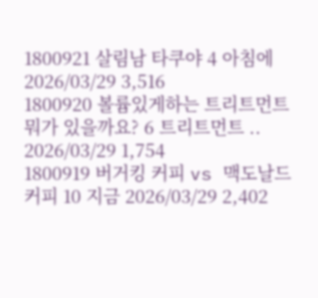1800921 살림남 타쿠야 4 아침에 2026/03/29 3,516
1800920 볼륨있게하는 트리트먼트 뭐가 있을까요? 6 트리트먼트 .. 2026/03/29 1,754
1800919 버거킹 커피 vs 맥도날드 커피 10 지금 2026/03/29 2,402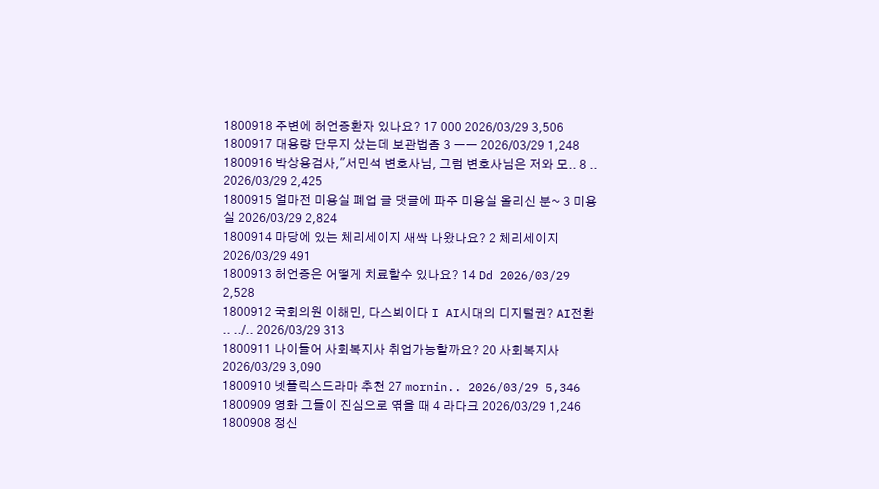1800918 주변에 허언증환자 있나요? 17 000 2026/03/29 3,506
1800917 대용량 단무지 샀는데 보관법좀 3 ㅡㅡ 2026/03/29 1,248
1800916 박상용검사,"서민석 변호사님, 그럼 변호사님은 저와 모.. 8 .. 2026/03/29 2,425
1800915 얼마전 미용실 폐업 글 댓글에 파주 미용실 올리신 분~ 3 미용실 2026/03/29 2,824
1800914 마당에 있는 체리세이지 새싹 나왔나요? 2 체리세이지 2026/03/29 491
1800913 허언증은 어떻게 치료할수 있나요? 14 Dd 2026/03/29 2,528
1800912 국회의원 이해민, 다스뵈이다 I AI시대의 디지털권? AI전환 .. ../.. 2026/03/29 313
1800911 나이들어 사회복지사 취업가능할까요? 20 사회복지사 2026/03/29 3,090
1800910 넷플릭스드라마 추천 27 mornin.. 2026/03/29 5,346
1800909 영화 그들이 진심으로 엮을 때 4 라다크 2026/03/29 1,246
1800908 정신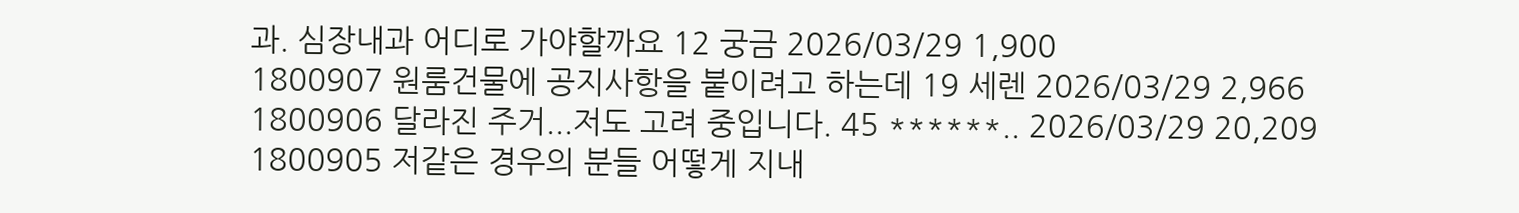과. 심장내과 어디로 가야할까요 12 궁금 2026/03/29 1,900
1800907 원룸건물에 공지사항을 붙이려고 하는데 19 세렌 2026/03/29 2,966
1800906 달라진 주거...저도 고려 중입니다. 45 ******.. 2026/03/29 20,209
1800905 저같은 경우의 분들 어떻게 지내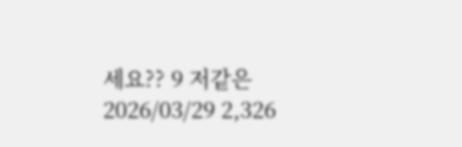세요?? 9 저같은 2026/03/29 2,326